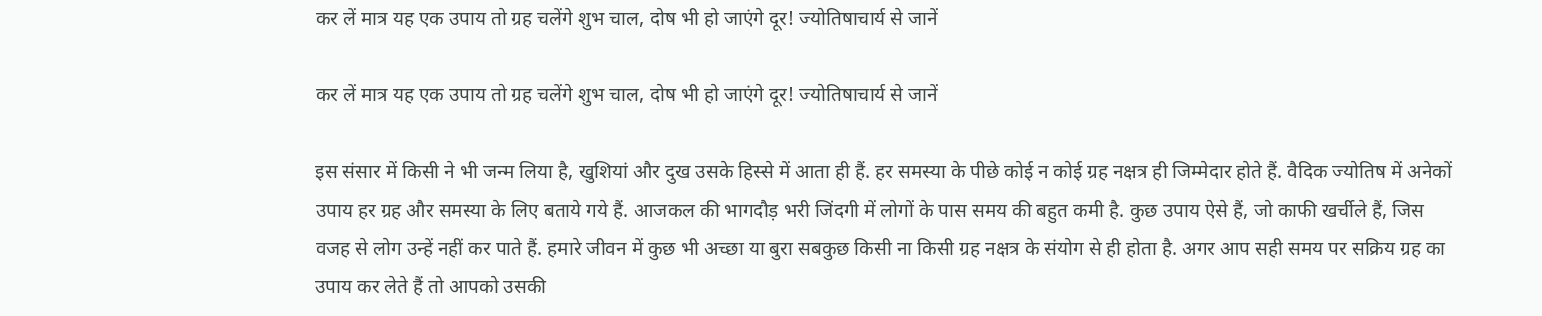कर लें मात्र यह एक उपाय तो ग्रह चलेंगे शुभ चाल, दोष भी हो जाएंगे दूर! ज्योतिषाचार्य से जानें

कर लें मात्र यह एक उपाय तो ग्रह चलेंगे शुभ चाल, दोष भी हो जाएंगे दूर! ज्योतिषाचार्य से जानें

इस संसार में किसी ने भी जन्म लिया है, खुशियां और दुख उसके हिस्से में आता ही हैं. हर समस्या के पीछे कोई न कोई ग्रह नक्षत्र ही जिम्मेदार होते हैं. वैदिक ज्योतिष में अनेकों उपाय हर ग्रह और समस्या के लिए बताये गये हैं. आजकल की भागदौड़ भरी जिंदगी में लोगों के पास समय की बहुत कमी है. कुछ उपाय ऐसे हैं, जो काफी खर्चीले हैं, जिस वजह से लोग उन्हें नहीं कर पाते हैं. हमारे जीवन में कुछ भी अच्छा या बुरा सबकुछ किसी ना किसी ग्रह नक्षत्र के संयोग से ही होता है. अगर आप सही समय पर सक्रिय ग्रह का उपाय कर लेते हैं तो आपको उसकी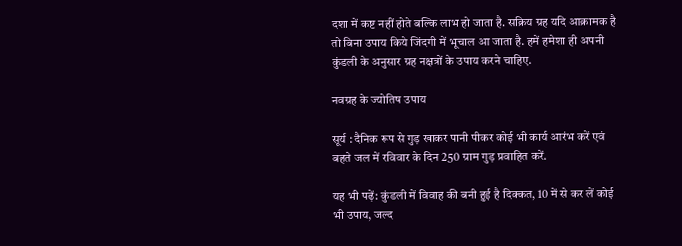दशा में कष्ट नहीं होते बल्कि लाभ हो जाता है. सक्रिय ग्रह यदि आक्रामक है तो बिना उपाय किये जिंदगी में भूचाल आ जाता है. हमें हमेशा ही अपनी कुंडली के अनुसार ग्रह नक्षत्रों के उपाय करने चाहिए.

नवग्रह के ज्योतिष उपाय

सूर्य : दैनिक रूप से गुड़ खाकर पानी पीकर कोई भी कार्य आरंभ करें एवं बहते जल में रविवार के दिन 250 ग्राम गुड़ प्रवाहित करें.

यह भी पढ़ें: कुंडली में विवाह की बनी हुई है दिक्कत, 10 में से कर लें कोई भी उपाय, जल्द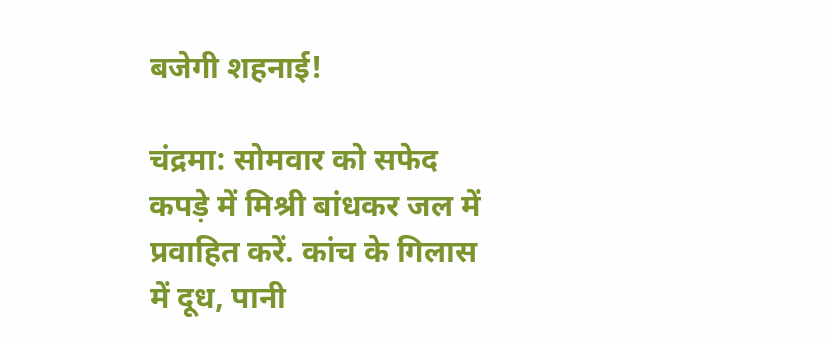बजेगी शहनाई!

चंद्रमा: सोमवार को सफेद कपड़े में मिश्री बांधकर जल में प्रवाहित करें. कांच के गिलास में दूध, पानी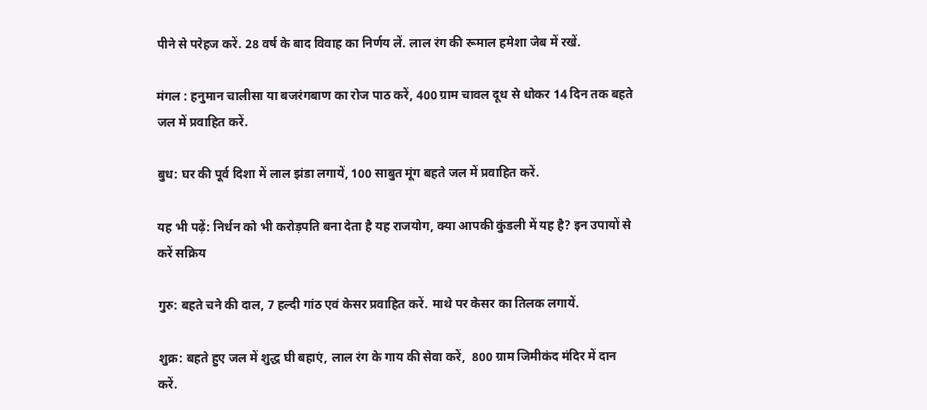पीने से परेहज करें. 28 वर्ष के बाद विवाह का निर्णय लें. लाल रंग की रूमाल हमेशा जेब में रखें.

मंगल : हनुमान चालीसा या बजरंगबाण का रोज पाठ करें, 400 ग्राम चावल दूध से धोकर 14 दिन तक बहते जल में प्रवाहित करें.

बुध: घर की पूर्व दिशा में लाल झंडा लगायें, 100 साबुत मूंग बहते जल में प्रवाहित करें.

यह भी पढ़ें: निर्धन को भी करोड़पति बना देता है यह राजयोग, क्या आपकी कुंडली में यह है? इन उपायों से करें सक्रिय

गुरु: बहते चने की दाल, 7 हल्दी गांठ एवं केसर प्रवाहित करें. माथे पर केसर का तिलक लगायें.

शुक्र: बहते हुए जल में शुद्ध घी बहाएं, लाल रंग के गाय की सेवा करें,  800 ग्राम जिमीकंद मंदिर में दान करें.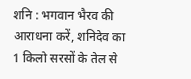शनि : भगवान भैरव की आराधना करें, शनिदेव का 1 किलो सरसों के तेल से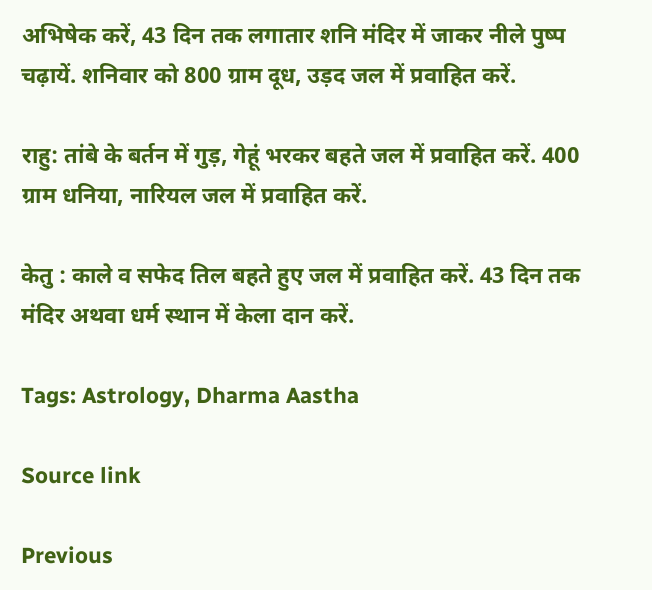अभिषेक करें, 43 दिन तक लगातार शनि मंदिर में जाकर नीले पुष्प चढ़ायें. शनिवार को 800 ग्राम दूध, उड़द जल में प्रवाहित करें.

राहु: तांबे के बर्तन में गुड़, गेहूं भरकर बहते जल में प्रवाहित करें. 400 ग्राम धनिया, नारियल जल में प्रवाहित करें.

केतु : काले व सफेद तिल बहते हुए जल में प्रवाहित करें. 43 दिन तक मंदिर अथवा धर्म स्थान में केला दान करें.

Tags: Astrology, Dharma Aastha

Source link

Previous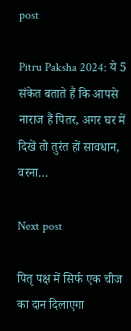post

Pitru Paksha 2024: ये 5 संकेत बताते हैं कि आपसे नाराज हैं पितर, अगर घर में दिखें तो तुरंत हों सावधान, वरना…

Next post

पितृ पक्ष में सिर्फ एक चीज का दान दिलाएगा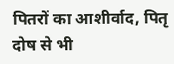पितरों का आशीर्वाद, पितृ दोष से भी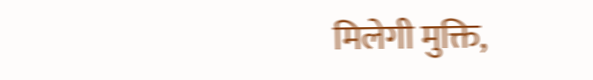मिलेगी मुक्ति,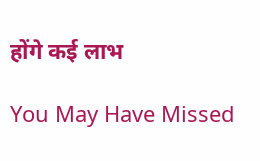होंगे कई लाभ

You May Have Missed